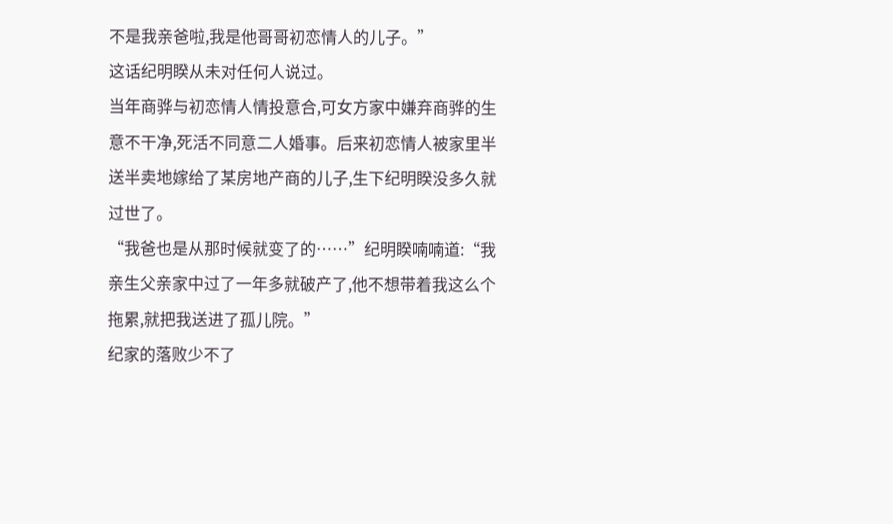不是我亲爸啦,我是他哥哥初恋情人的儿子。”
这话纪明睽从未对任何人说过。
当年商骅与初恋情人情投意合,可女方家中嫌弃商骅的生意不干净,死活不同意二人婚事。后来初恋情人被家里半送半卖地嫁给了某房地产商的儿子,生下纪明睽没多久就过世了。
“我爸也是从那时候就变了的……”纪明睽喃喃道:“我亲生父亲家中过了一年多就破产了,他不想带着我这么个拖累,就把我送进了孤儿院。”
纪家的落败少不了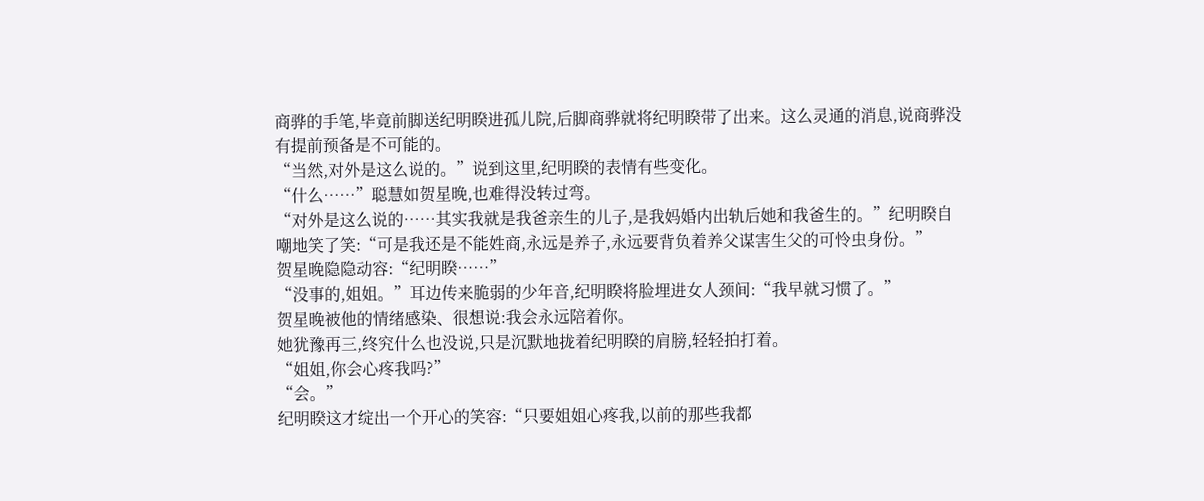商骅的手笔,毕竟前脚送纪明睽进孤儿院,后脚商骅就将纪明睽带了出来。这么灵通的消息,说商骅没有提前预备是不可能的。
“当然,对外是这么说的。”说到这里,纪明睽的表情有些变化。
“什么……”聪慧如贺星晚,也难得没转过弯。
“对外是这么说的……其实我就是我爸亲生的儿子,是我妈婚内出轨后她和我爸生的。”纪明睽自嘲地笑了笑:“可是我还是不能姓商,永远是养子,永远要背负着养父谋害生父的可怜虫身份。”
贺星晚隐隐动容:“纪明睽……”
“没事的,姐姐。”耳边传来脆弱的少年音,纪明睽将脸埋进女人颈间:“我早就习惯了。”
贺星晚被他的情绪感染、很想说:我会永远陪着你。
她犹豫再三,终究什么也没说,只是沉默地拢着纪明睽的肩膀,轻轻拍打着。
“姐姐,你会心疼我吗?”
“会。”
纪明睽这才绽出一个开心的笑容:“只要姐姐心疼我,以前的那些我都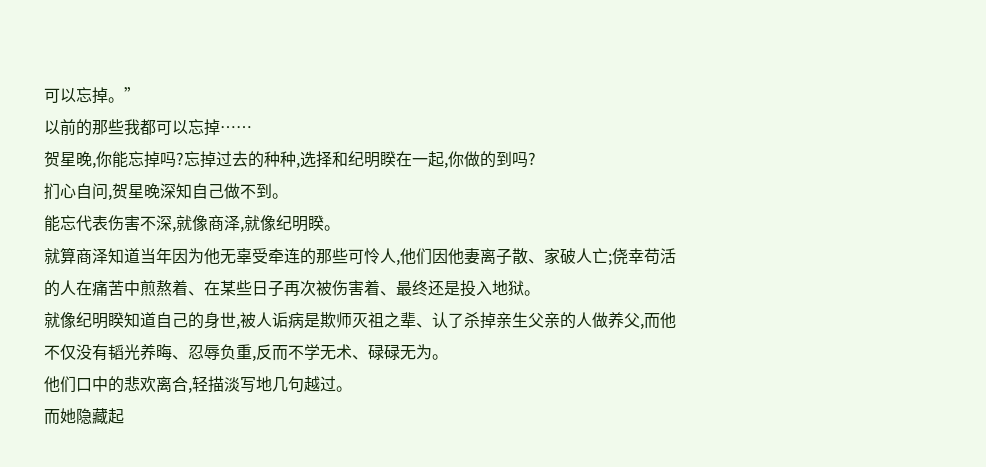可以忘掉。”
以前的那些我都可以忘掉……
贺星晚,你能忘掉吗?忘掉过去的种种,选择和纪明睽在一起,你做的到吗?
扪心自问,贺星晚深知自己做不到。
能忘代表伤害不深,就像商泽,就像纪明睽。
就算商泽知道当年因为他无辜受牵连的那些可怜人,他们因他妻离子散、家破人亡;侥幸苟活的人在痛苦中煎熬着、在某些日子再次被伤害着、最终还是投入地狱。
就像纪明睽知道自己的身世,被人诟病是欺师灭祖之辈、认了杀掉亲生父亲的人做养父,而他不仅没有韬光养晦、忍辱负重,反而不学无术、碌碌无为。
他们口中的悲欢离合,轻描淡写地几句越过。
而她隐藏起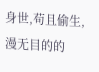身世,苟且偷生,漫无目的的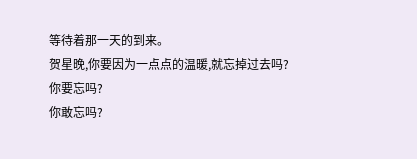等待着那一天的到来。
贺星晚,你要因为一点点的温暖,就忘掉过去吗?
你要忘吗?
你敢忘吗?